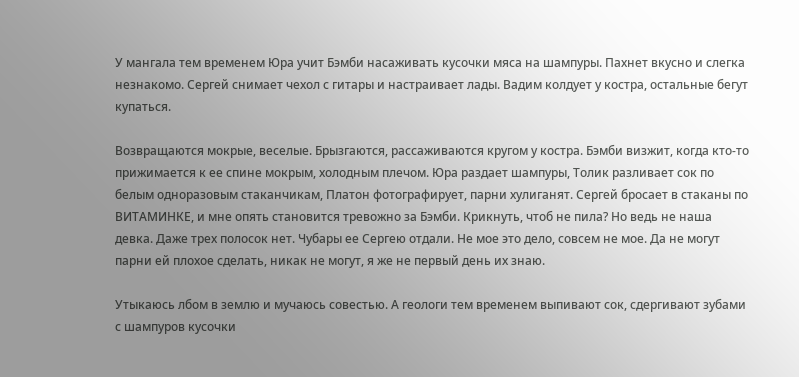У мангала тем временем Юра учит Бэмби насаживать кусочки мяса на шампуры. Пахнет вкусно и слегка незнакомо. Сергей снимает чехол с гитары и настраивает лады. Вадим колдует у костра, остальные бегут купаться.

Возвращаются мокрые, веселые. Брызгаются, рассаживаются кругом у костра. Бэмби визжит, когда кто-то прижимается к ее спине мокрым, холодным плечом. Юра раздает шампуры, Толик разливает сок по белым одноразовым стаканчикам, Платон фотографирует, парни хулиганят. Сергей бросает в стаканы по ВИТАМИНКЕ, и мне опять становится тревожно за Бэмби. Крикнуть, чтоб не пила? Но ведь не наша девка. Даже трех полосок нет. Чубары ее Сергею отдали. Не мое это дело, совсем не мое. Да не могут парни ей плохое сделать, никак не могут, я же не первый день их знаю.

Утыкаюсь лбом в землю и мучаюсь совестью. А геологи тем временем выпивают сок, сдергивают зубами с шампуров кусочки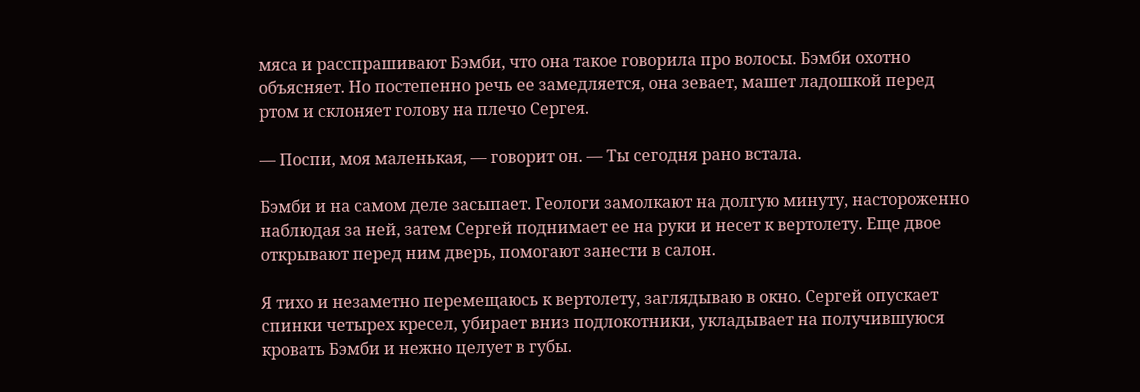мяса и расспрашивают Бэмби, что она такое говорила про волосы. Бэмби охотно объясняет. Но постепенно речь ее замедляется, она зевает, машет ладошкой перед ртом и склоняет голову на плечо Сергея.

— Поспи, моя маленькая, — говорит он. — Ты сегодня рано встала.

Бэмби и на самом деле засыпает. Геологи замолкают на долгую минуту, настороженно наблюдая за ней, затем Сергей поднимает ее на руки и несет к вертолету. Еще двое открывают перед ним дверь, помогают занести в салон.

Я тихо и незаметно перемещаюсь к вертолету, заглядываю в окно. Сергей опускает спинки четырех кресел, убирает вниз подлокотники, укладывает на получившуюся кровать Бэмби и нежно целует в губы.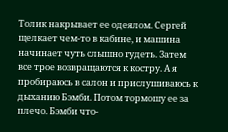Толик накрывает ее одеялом. Сергей щелкает чем-то в кабине, и машина начинает чуть слышно гудеть. Затем все трое возвращаются к костру. А я пробираюсь в салон и прислушиваюсь к дыханию Бэмби. Потом тормошу ее за плечо. Бэмби что-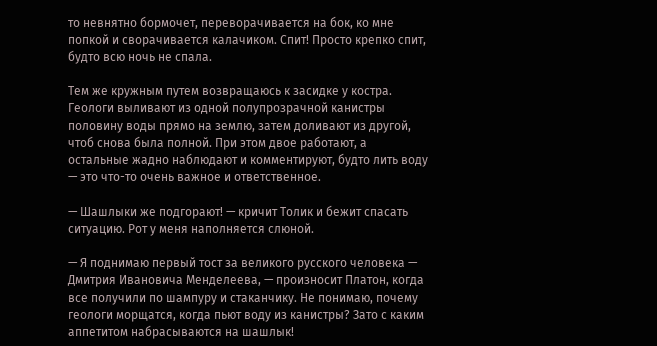то невнятно бормочет, переворачивается на бок, ко мне попкой и сворачивается калачиком. Спит! Просто крепко спит, будто всю ночь не спала.

Тем же кружным путем возвращаюсь к засидке у костра. Геологи выливают из одной полупрозрачной канистры половину воды прямо на землю, затем доливают из другой, чтоб снова была полной. При этом двое работают, а остальные жадно наблюдают и комментируют, будто лить воду — это что-то очень важное и ответственное.

— Шашлыки же подгорают! — кричит Толик и бежит спасать ситуацию. Рот у меня наполняется слюной.

— Я поднимаю первый тост за великого русского человека — Дмитрия Ивановича Менделеева, — произносит Платон, когда все получили по шампуру и стаканчику. Не понимаю, почему геологи морщатся, когда пьют воду из канистры? Зато с каким аппетитом набрасываются на шашлык!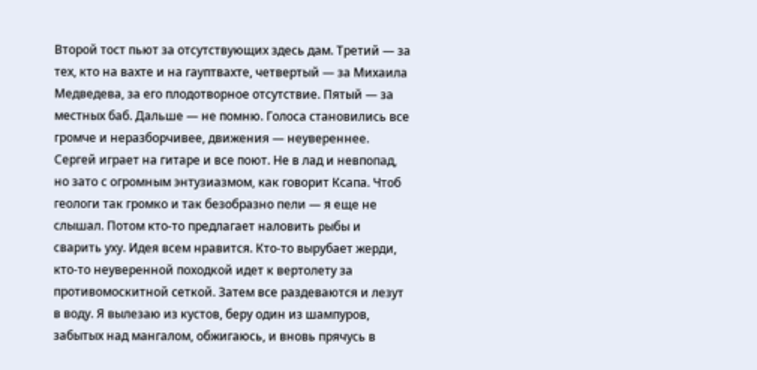Второй тост пьют за отсутствующих здесь дам. Третий — за тех, кто на вахте и на гауптвахте, четвертый — за Михаила Медведева, за его плодотворное отсутствие. Пятый — за местных баб. Дальше — не помню. Голоса становились все громче и неразборчивее, движения — неувереннее. Сергей играет на гитаре и все поют. Не в лад и невпопад, но зато с огромным энтузиазмом, как говорит Ксапа. Чтоб геологи так громко и так безобразно пели — я еще не слышал. Потом кто-то предлагает наловить рыбы и сварить уху. Идея всем нравится. Кто-то вырубает жерди, кто-то неуверенной походкой идет к вертолету за противомоскитной сеткой. Затем все раздеваются и лезут в воду. Я вылезаю из кустов, беру один из шампуров, забытых над мангалом, обжигаюсь, и вновь прячусь в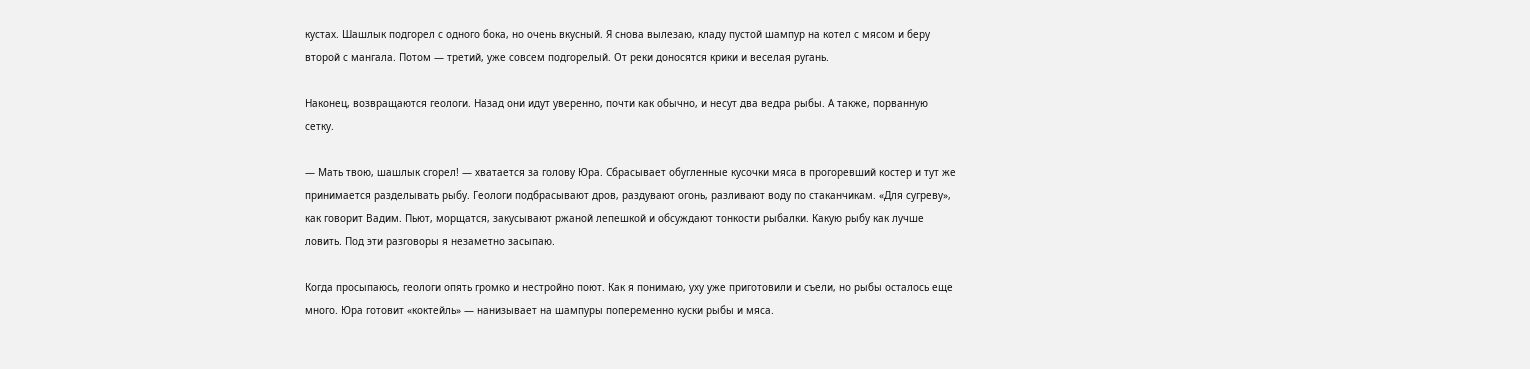кустах. Шашлык подгорел с одного бока, но очень вкусный. Я снова вылезаю, кладу пустой шампур на котел с мясом и беру второй с мангала. Потом — третий, уже совсем подгорелый. От реки доносятся крики и веселая ругань.

Наконец, возвращаются геологи. Назад они идут уверенно, почти как обычно, и несут два ведра рыбы. А также, порванную сетку.

— Мать твою, шашлык сгорел! — хватается за голову Юра. Сбрасывает обугленные кусочки мяса в прогоревший костер и тут же принимается разделывать рыбу. Геологи подбрасывают дров, раздувают огонь, разливают воду по стаканчикам. «Для сугреву», как говорит Вадим. Пьют, морщатся, закусывают ржаной лепешкой и обсуждают тонкости рыбалки. Какую рыбу как лучше ловить. Под эти разговоры я незаметно засыпаю.

Когда просыпаюсь, геологи опять громко и нестройно поют. Как я понимаю, уху уже приготовили и съели, но рыбы осталось еще много. Юра готовит «коктейль» — нанизывает на шампуры попеременно куски рыбы и мяса.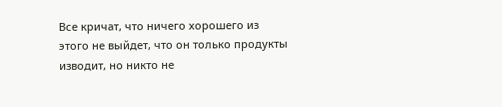Все кричат, что ничего хорошего из этого не выйдет, что он только продукты изводит, но никто не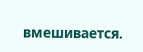вмешивается.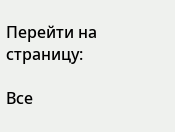Перейти на страницу:

Все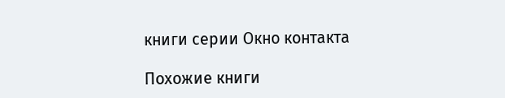книги серии Окно контакта

Похожие книги